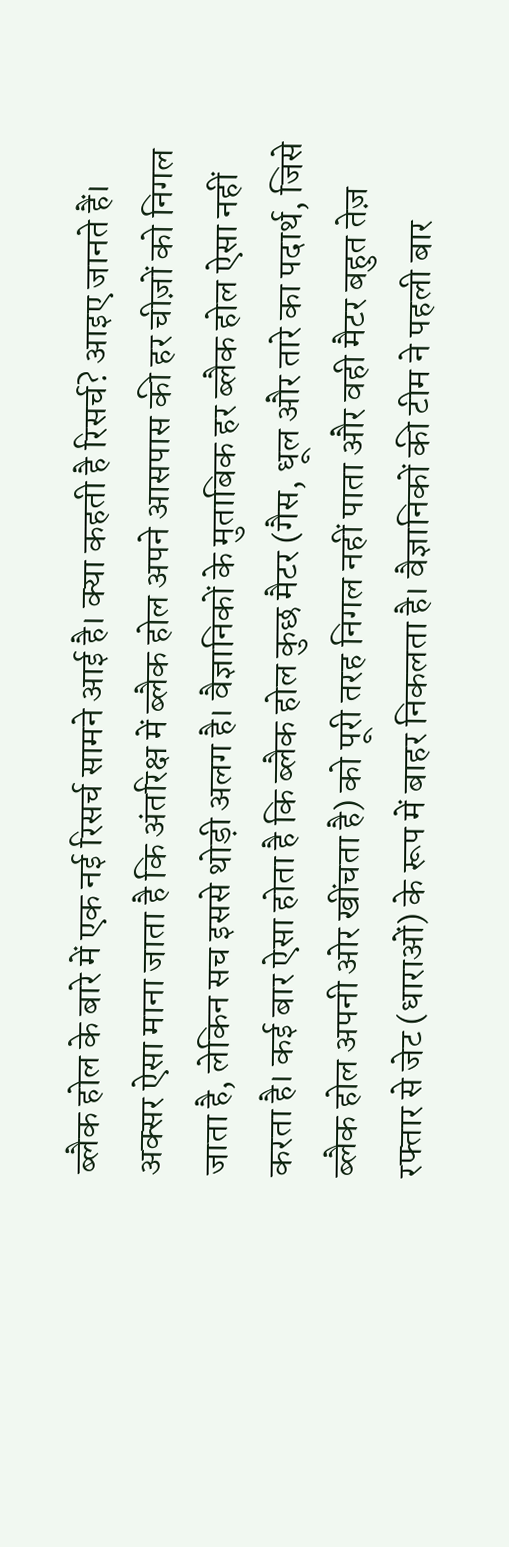ब्लैक होल के बारे में एक नई रिसर्च सामने आई है। क्या कहती है रिसर्च? आइए जानते हैं।
अक्सर ऐसा माना जाता है कि अंतरिक्ष में ब्लैक होल अपने आसपास की हर चीज़ों को निगल जाता है, लेकिन सच इससे थोड़ी अलग है। वैज्ञानिकों के मुताबिक हर ब्लैक होल ऐसा नहीं करता है। कई बार ऐसा होता है कि ब्लैक होल कुछ मैटर (गैस, धूल और तारे का पदार्थ, जिसे ब्लैक होल अपनी ओर खींचता है) को पूरी तरह निगल नहीं पाता और वही मैटर बहुत तेज़ रफ्तार से जेट (धाराओं) के रूप में बाहर निकलता है। वैज्ञानिकों की टीम ने पहली बार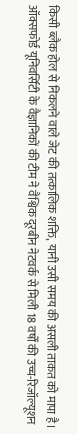किसी ब्लैक होल से निकलने वाले जेट की तत्कालिक शक्ति, यानी उसी समय की असली ताकत को मापा है। ऑक्सफोर्ड यूनिवर्सिटी के वैज्ञानिकों की टीम ने वैश्विक दूरबीन नेटवर्क से मिली 18 वर्षों की उच्च-रिजॉल्यूशन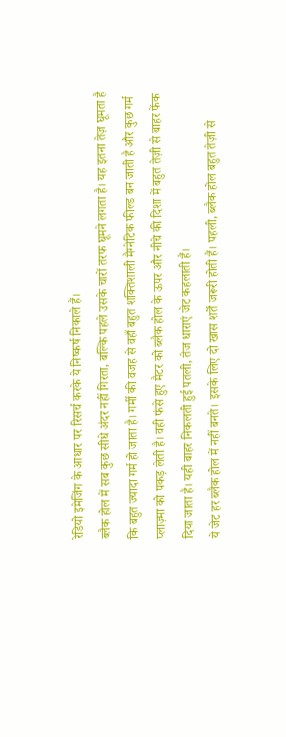रेडियो इमेजिंग के आधार पर रिसर्च करके ये निष्कर्ष निकाले हैं।
ब्लैक होल में सब कुछ सीधे अंदर नहीं गिरता, बल्कि पहले उसके चारों तरफ घूमने लगता है। यह इतना तेज़ घूमता है कि बहुत ज्यादा गर्म हो जाता है। गर्मी की वजह से वहाँ बहुत शक्तिशाली मैग्नेटिक फील्ड बन जाती है और कुछ गर्म प्लाज़्मा को पकड़ लेती है। वही फंसे हुए मैटर को ब्लैक होल के ऊपर और नीचे की दिशा में बहुत तेज़ी से बाहर फेंक दिया जाता है। यही बाहर निकलती हुई पतली, तेज धाराएं जेट कहलाती हैं।
ये जेट हर ब्लैक होल में नहीं बनते। इसके लिए दो खास शर्तें जरूरी होती हैं। पहली, ब्लैक होल बहुत तेज़ी से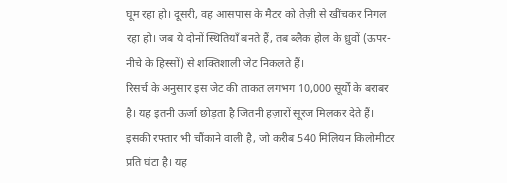घूम रहा हो। दूसरी, वह आसपास के मैटर को तेज़ी से खींचकर निगल रहा हो। जब ये दोनों स्थितियाँ बनते हैं, तब ब्लैक होल के ध्रुवों (ऊपर-नीचे के हिस्सों) से शक्तिशाली जेट निकलते हैं।
रिसर्च के अनुसार इस जेट की ताकत लगभग 10,000 सूर्यों के बराबर है। यह इतनी ऊर्जा छोड़ता है जितनी हज़ारों सूरज मिलकर देते हैं। इसकी रफ्तार भी चौंकाने वाली है, जो करीब 540 मिलियन किलोमीटर प्रति घंटा है। यह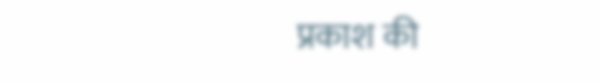प्रकाश की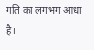गति का लगभग आधा है।